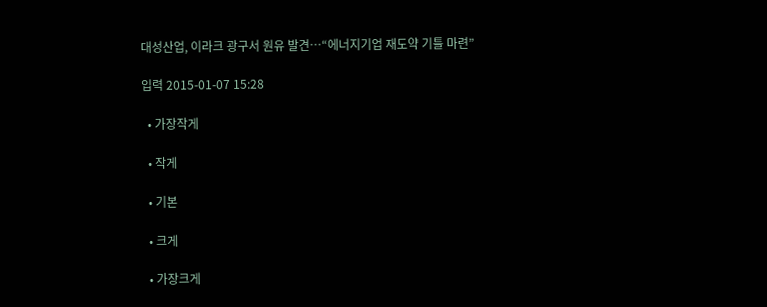대성산업, 이라크 광구서 원유 발견…“에너지기업 재도약 기틀 마련”

입력 2015-01-07 15:28

  • 가장작게

  • 작게

  • 기본

  • 크게

  • 가장크게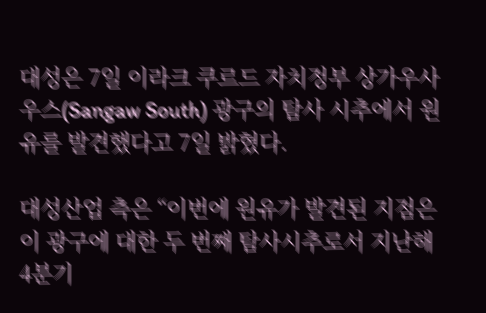대성은 7일 이라크 쿠르드 자치정부 상가우사우스(Sangaw South) 광구의 탐사 시추에서 원유를 발견했다고 7일 밝혔다.

대성산업 측은 “이번에 원유가 발견된 지점은 이 광구에 대한 두 번째 탐사시추로서 지난해 4분기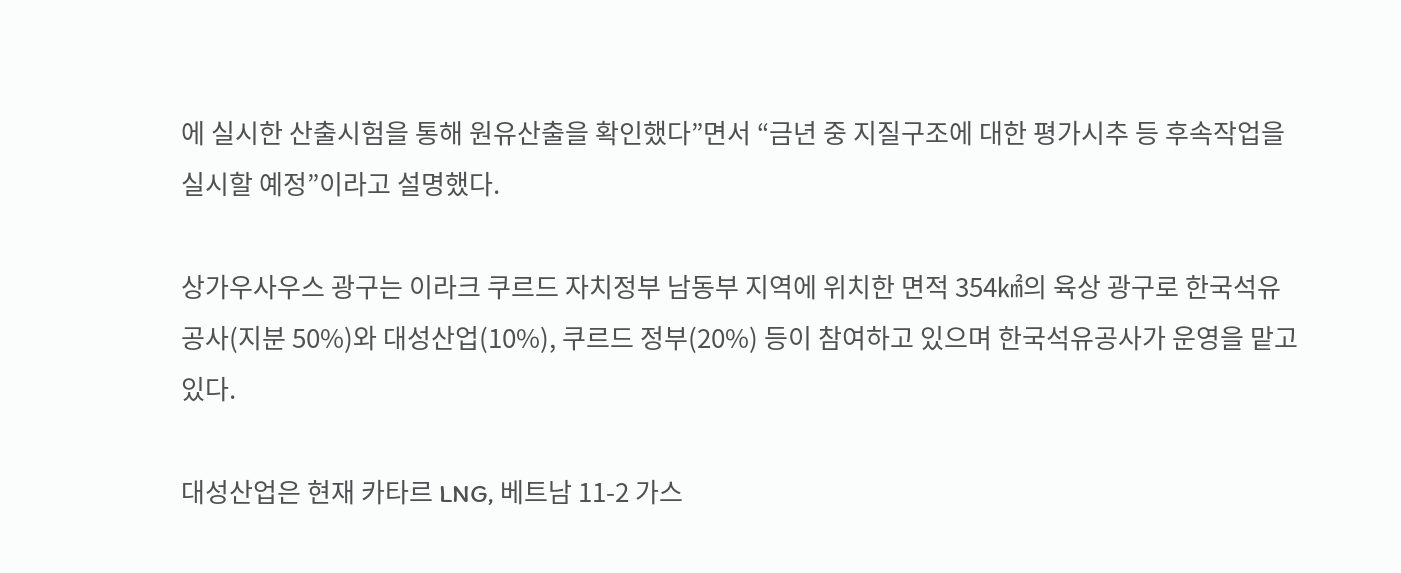에 실시한 산출시험을 통해 원유산출을 확인했다”면서 “금년 중 지질구조에 대한 평가시추 등 후속작업을 실시할 예정”이라고 설명했다.

상가우사우스 광구는 이라크 쿠르드 자치정부 남동부 지역에 위치한 면적 354㎢의 육상 광구로 한국석유공사(지분 50%)와 대성산업(10%), 쿠르드 정부(20%) 등이 참여하고 있으며 한국석유공사가 운영을 맡고 있다.

대성산업은 현재 카타르 LNG, 베트남 11-2 가스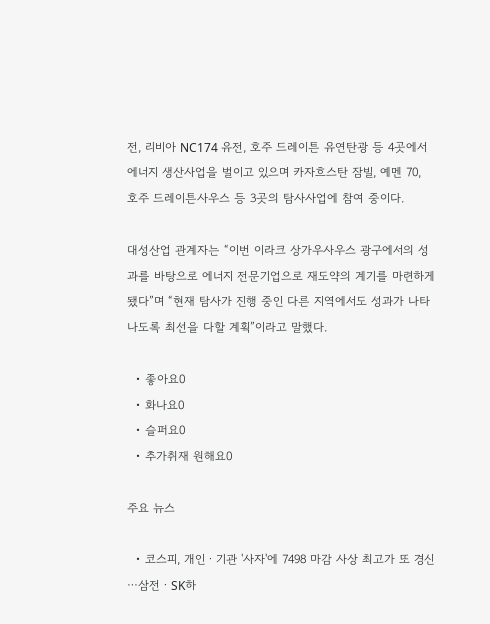전, 리비아 NC174 유전, 호주 드레이튼 유연탄광 등 4곳에서 에너지 생산사업을 벌이고 있으며 카자흐스탄 잠빌, 예멘 70, 호주 드레이튼사우스 등 3곳의 탐사사업에 참여 중이다.

대성산업 관계자는 “이번 이라크 상가우사우스 광구에서의 성과를 바탕으로 에너지 전문기업으로 재도약의 계기를 마련하게 됐다”며 “현재 탐사가 진행 중인 다른 지역에서도 성과가 나타나도록 최선을 다할 계획”이라고 말했다.

  • 좋아요0
  • 화나요0
  • 슬퍼요0
  • 추가취재 원해요0

주요 뉴스

  • 코스피, 개인ㆍ기관 '사자'에 7498 마감 사상 최고가 또 경신⋯삼전ㆍSK하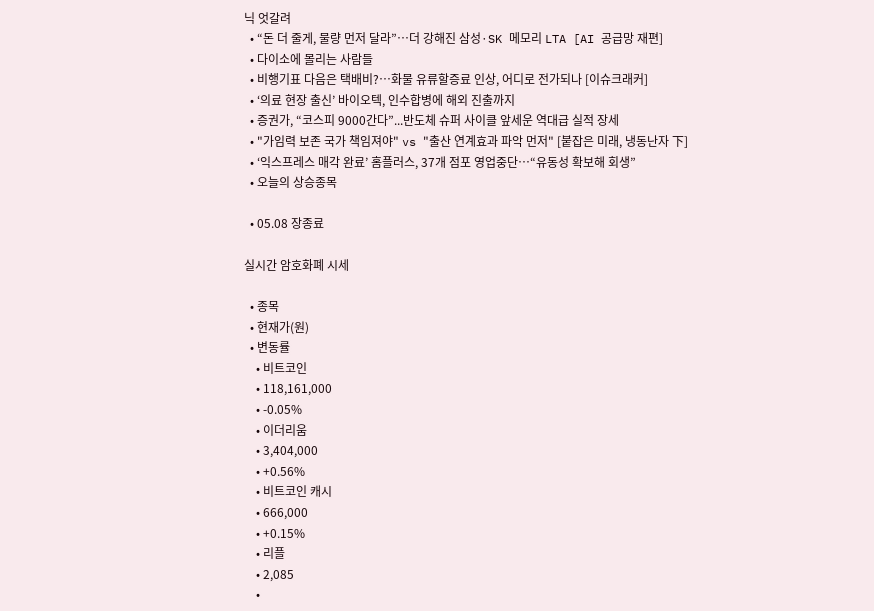닉 엇갈려
  • “돈 더 줄게, 물량 먼저 달라”…더 강해진 삼성·SK 메모리 LTA [AI 공급망 재편]
  • 다이소에 몰리는 사람들
  • 비행기표 다음은 택배비?⋯화물 유류할증료 인상, 어디로 전가되나 [이슈크래커]
  • ‘의료 현장 출신’ 바이오텍, 인수합병에 해외 진출까지
  • 증권가, “코스피 9000간다”...반도체 슈퍼 사이클 앞세운 역대급 실적 장세
  • "가임력 보존 국가 책임져야" vs "출산 연계효과 파악 먼저" [붙잡은 미래, 냉동난자 下]
  • ‘익스프레스 매각 완료’ 홈플러스, 37개 점포 영업중단⋯“유동성 확보해 회생”
  • 오늘의 상승종목

  • 05.08 장종료

실시간 암호화폐 시세

  • 종목
  • 현재가(원)
  • 변동률
    • 비트코인
    • 118,161,000
    • -0.05%
    • 이더리움
    • 3,404,000
    • +0.56%
    • 비트코인 캐시
    • 666,000
    • +0.15%
    • 리플
    • 2,085
    •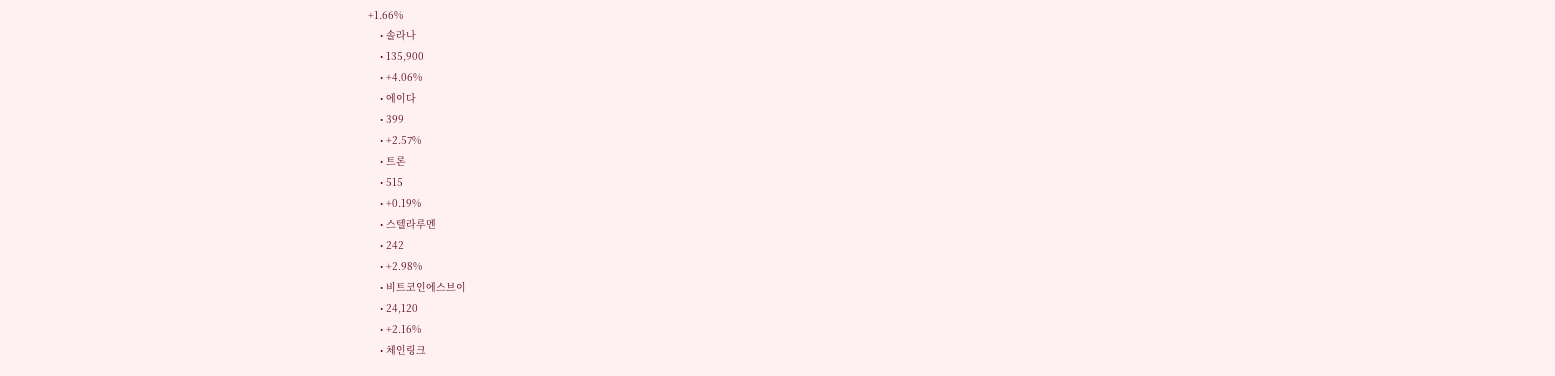+1.66%
    • 솔라나
    • 135,900
    • +4.06%
    • 에이다
    • 399
    • +2.57%
    • 트론
    • 515
    • +0.19%
    • 스텔라루멘
    • 242
    • +2.98%
    • 비트코인에스브이
    • 24,120
    • +2.16%
    • 체인링크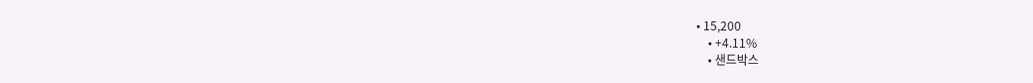• 15,200
    • +4.11%
    • 샌드박스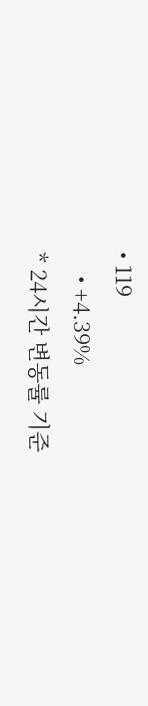• 119
    • +4.39%
* 24시간 변동률 기준